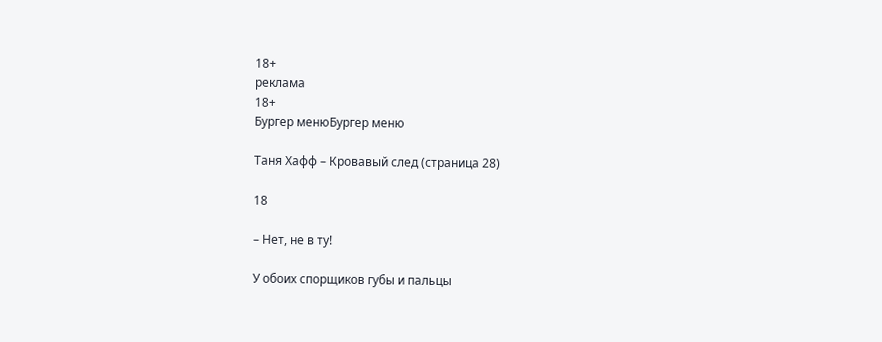18+
реклама
18+
Бургер менюБургер меню

Таня Хафф – Кровавый след (страница 28)

18

– Нет, не в ту!

У обоих спорщиков губы и пальцы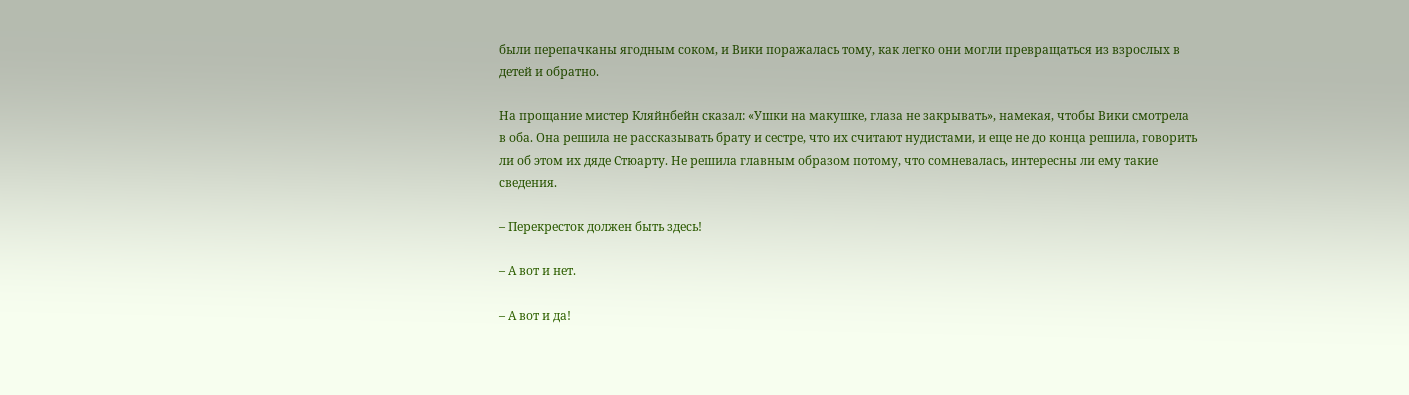были перепачканы ягодным соком, и Вики поражалась тому, как легко они могли превращаться из взрослых в детей и обратно.

На прощание мистер Кляйнбейн сказал: «Ушки на макушке, глаза не закрывать», намекая, чтобы Вики смотрела в оба. Она решила не рассказывать брату и сестре, что их считают нудистами, и еще не до конца решила, говорить ли об этом их дяде Стюарту. Не решила главным образом потому, что сомневалась, интересны ли ему такие сведения.

– Перекресток должен быть здесь!

– А вот и нет.

– А вот и да!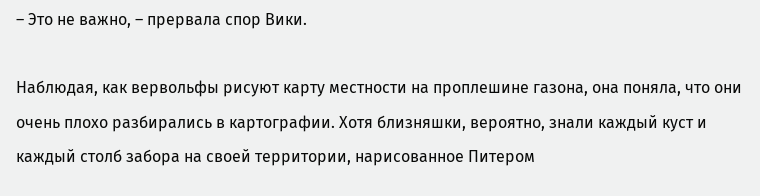– Это не важно, – прервала спор Вики.

Наблюдая, как вервольфы рисуют карту местности на проплешине газона, она поняла, что они очень плохо разбирались в картографии. Хотя близняшки, вероятно, знали каждый куст и каждый столб забора на своей территории, нарисованное Питером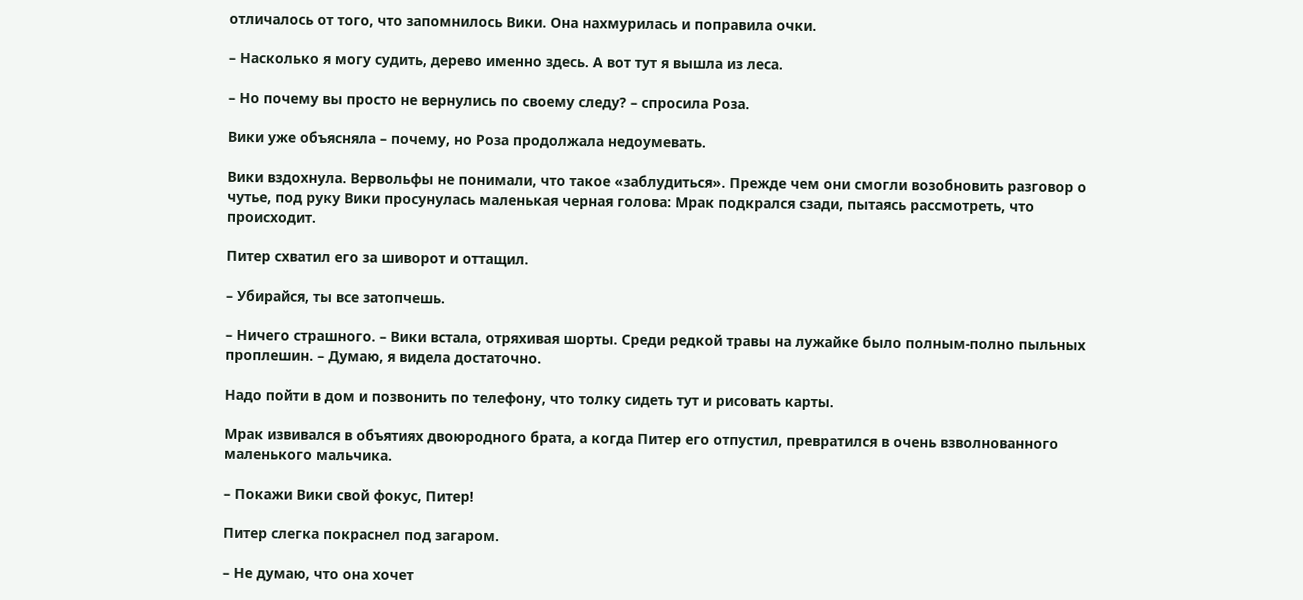отличалось от того, что запомнилось Вики. Она нахмурилась и поправила очки.

– Насколько я могу судить, дерево именно здесь. А вот тут я вышла из леса.

– Но почему вы просто не вернулись по своему следу? – спросила Роза.

Вики уже объясняла – почему, но Роза продолжала недоумевать.

Вики вздохнула. Вервольфы не понимали, что такое «заблудиться». Прежде чем они смогли возобновить разговор о чутье, под руку Вики просунулась маленькая черная голова: Мрак подкрался сзади, пытаясь рассмотреть, что происходит.

Питер схватил его за шиворот и оттащил.

– Убирайся, ты все затопчешь.

– Ничего страшного. – Вики встала, отряхивая шорты. Среди редкой травы на лужайке было полным-полно пыльных проплешин. – Думаю, я видела достаточно.

Надо пойти в дом и позвонить по телефону, что толку сидеть тут и рисовать карты.

Мрак извивался в объятиях двоюродного брата, а когда Питер его отпустил, превратился в очень взволнованного маленького мальчика.

– Покажи Вики свой фокус, Питер!

Питер слегка покраснел под загаром.

– Не думаю, что она хочет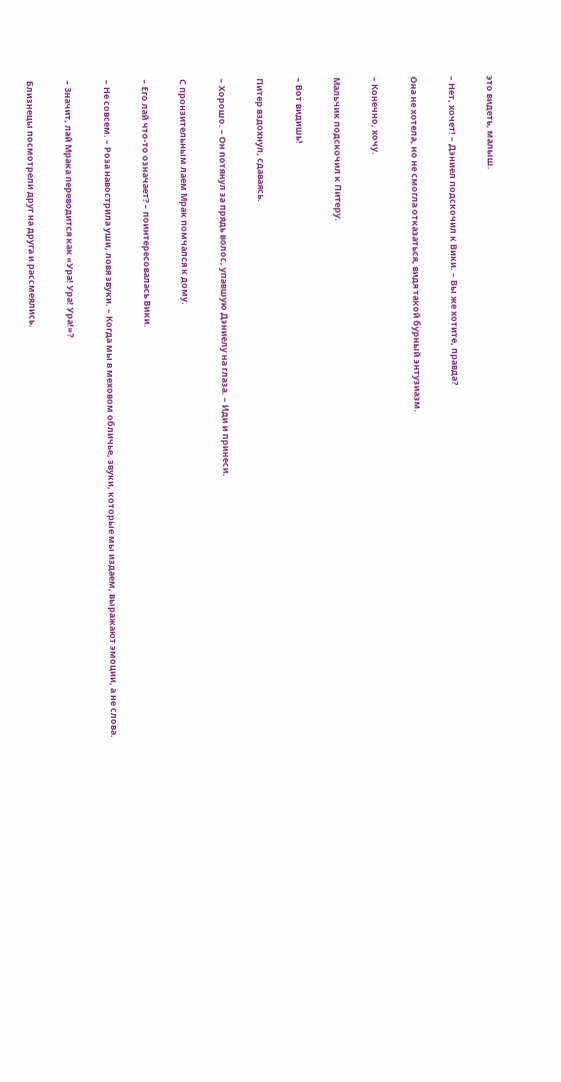это видеть, малыш.

– Нет, хочет! – Дэниел подскочил к Вики. – Вы же хотите, правда?

Она не хотела, но не смогла отказаться, видя такой бурный энтузиазм.

– Конечно, хочу.

Мальчик подскочил к Питеру.

– Вот видишь!

Питер вздохнул, сдаваясь.

– Хорошо. – Он потянул за прядь волос, упавшую Дэниелу на глаза. – Иди и принеси.

С пронзительным лаем Мрак помчался к дому.

– Его лай что-то означает? – поинтересовалась Вики.

– Не совсем. – Роза навострила уши, ловя звуки. – Когда мы в меховом обличье, звуки, которые мы издаем, выражают эмоции, а не слова.

– Значит, лай Мрака переводится как «Ура! Ура! Ура!»?

Близнецы посмотрели друг на друга и рассмеялись.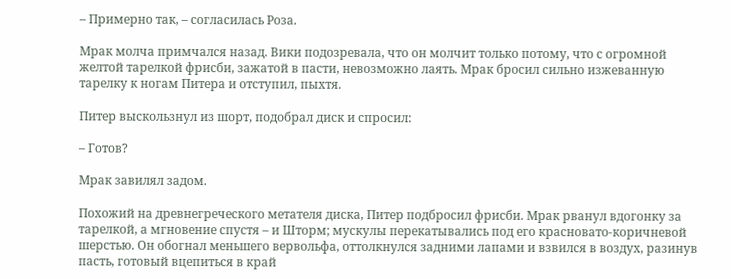– Примерно так, – согласилась Роза.

Мрак молча примчался назад. Вики подозревала, что он молчит только потому, что с огромной желтой тарелкой фрисби, зажатой в пасти, невозможно лаять. Мрак бросил сильно изжеванную тарелку к ногам Питера и отступил, пыхтя.

Питер выскользнул из шорт, подобрал диск и спросил:

– Готов?

Мрак завилял задом.

Похожий на древнегреческого метателя диска, Питер подбросил фрисби. Мрак рванул вдогонку за тарелкой, а мгновение спустя – и Шторм; мускулы перекатывались под его красновато-коричневой шерстью. Он обогнал меньшего вервольфа, оттолкнулся задними лапами и взвился в воздух, разинув пасть, готовый вцепиться в край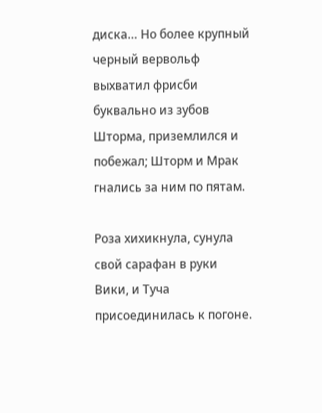диска… Но более крупный черный вервольф выхватил фрисби буквально из зубов Шторма, приземлился и побежал; Шторм и Мрак гнались за ним по пятам.

Роза хихикнула, сунула свой сарафан в руки Вики, и Туча присоединилась к погоне.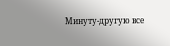Минуту-другую все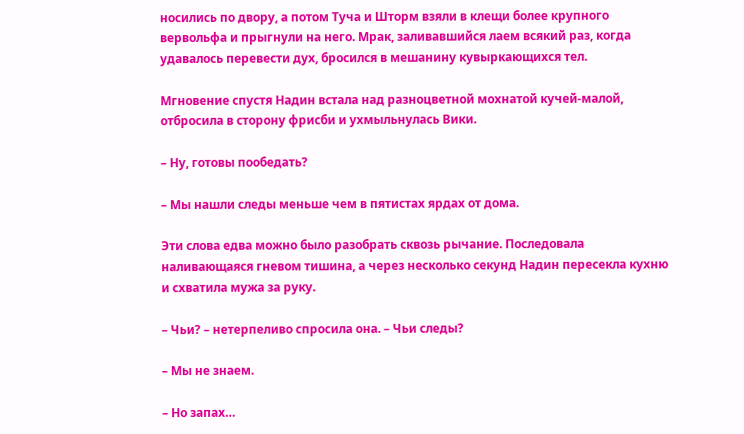носились по двору, а потом Туча и Шторм взяли в клещи более крупного вервольфа и прыгнули на него. Мрак, заливавшийся лаем всякий раз, когда удавалось перевести дух, бросился в мешанину кувыркающихся тел.

Мгновение спустя Надин встала над разноцветной мохнатой кучей-малой, отбросила в сторону фрисби и ухмыльнулась Вики.

– Ну, готовы пообедать?

– Мы нашли следы меньше чем в пятистах ярдах от дома.

Эти слова едва можно было разобрать сквозь рычание. Последовала наливающаяся гневом тишина, а через несколько секунд Надин пересекла кухню и схватила мужа за руку.

– Чьи? – нетерпеливо спросила она. – Чьи следы?

– Мы не знаем.

– Но запах…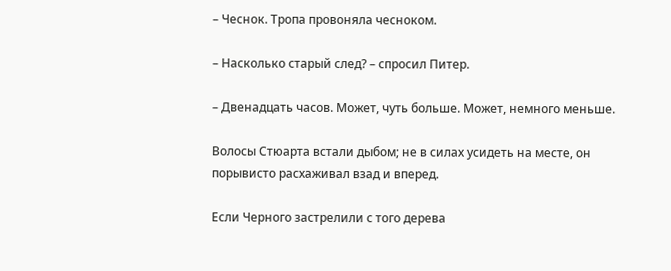– Чеснок. Тропа провоняла чесноком.

– Насколько старый след? – спросил Питер.

– Двенадцать часов. Может, чуть больше. Может, немного меньше.

Волосы Стюарта встали дыбом; не в силах усидеть на месте, он порывисто расхаживал взад и вперед.

Если Черного застрелили с того дерева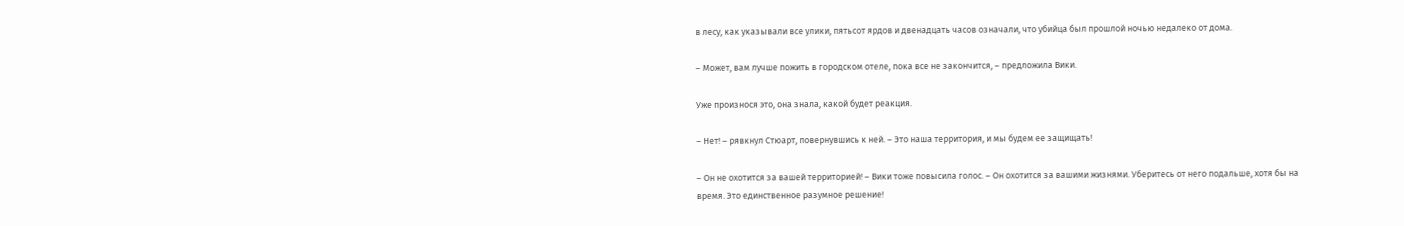в лесу, как указывали все улики, пятьсот ярдов и двенадцать часов означали, что убийца был прошлой ночью недалеко от дома.

– Может, вам лучше пожить в городском отеле, пока все не закончится, – предложила Вики.

Уже произнося это, она знала, какой будет реакция.

– Нет! – рявкнул Стюарт, повернувшись к ней. – Это наша территория, и мы будем ее защищать!

– Он не охотится за вашей территорией! – Вики тоже повысила голос. – Он охотится за вашими жизнями. Уберитесь от него подальше, хотя бы на время. Это единственное разумное решение!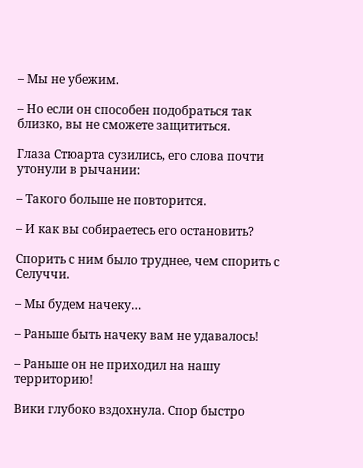– Мы не убежим.

– Но если он способен подобраться так близко, вы не сможете защититься.

Глаза Стюарта сузились, его слова почти утонули в рычании:

– Такого больше не повторится.

– И как вы собираетесь его остановить?

Спорить с ним было труднее, чем спорить с Селуччи.

– Мы будем начеку…

– Раньше быть начеку вам не удавалось!

– Раньше он не приходил на нашу территорию!

Вики глубоко вздохнула. Спор быстро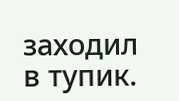заходил в тупик.